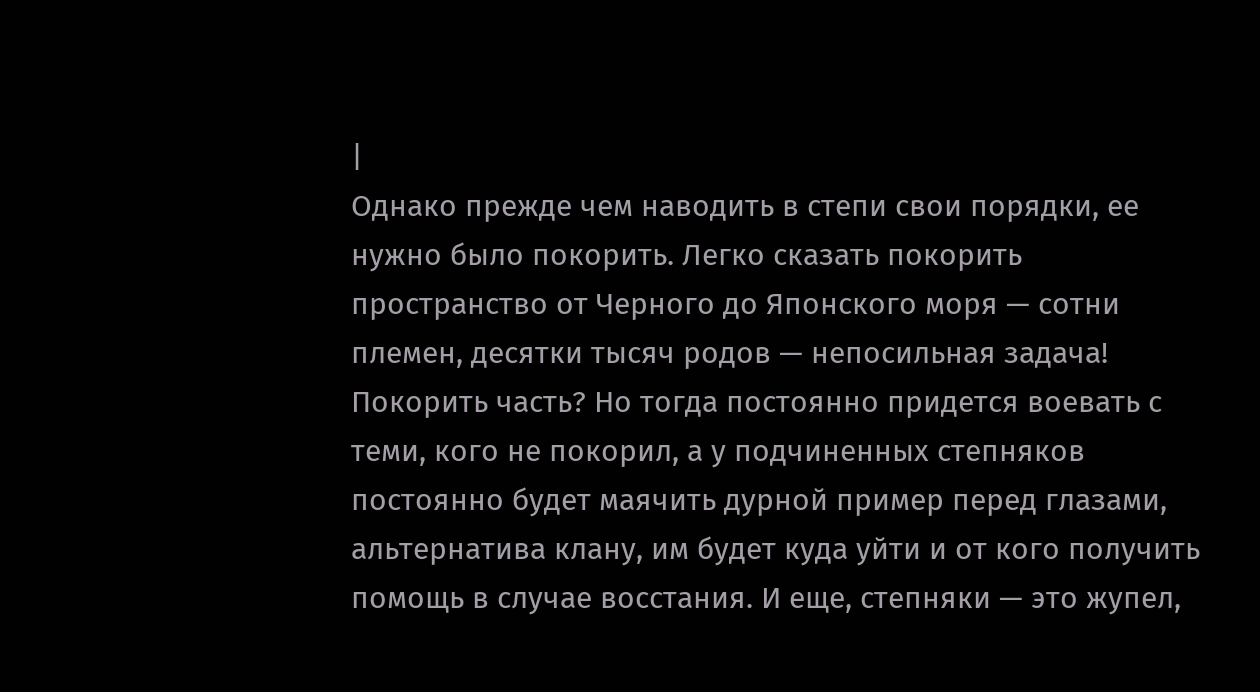|
Однако прежде чем наводить в степи свои порядки, ее нужно было покорить. Легко сказать покорить пространство от Черного до Японского моря — сотни племен, десятки тысяч родов — непосильная задача! Покорить часть? Но тогда постоянно придется воевать с теми, кого не покорил, а у подчиненных степняков постоянно будет маячить дурной пример перед глазами, альтернатива клану, им будет куда уйти и от кого получить помощь в случае восстания. И еще, степняки — это жупел,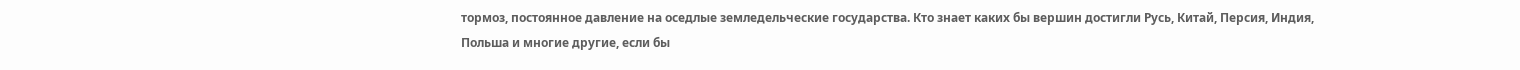тормоз, постоянное давление на оседлые земледельческие государства. Кто знает каких бы вершин достигли Русь, Китай, Персия, Индия, Польша и многие другие, если бы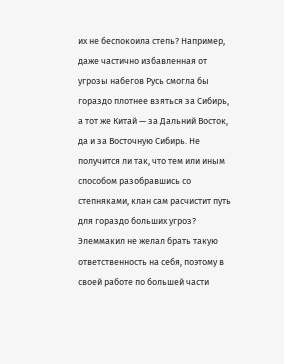их не беспокоила степь? Например, даже частично избавленная от угрозы набегов Русь смогла бы гораздо плотнее взяться за Сибирь, а тот же Китай — за Дальний Восток, да и за Восточную Сибирь. Не получится ли так, что тем или иным способом разобравшись со степняками, клан сам расчистит путь для гораздо больших угроз? Элеммакил не желал брать такую ответственность на себя, поэтому в своей работе по большей части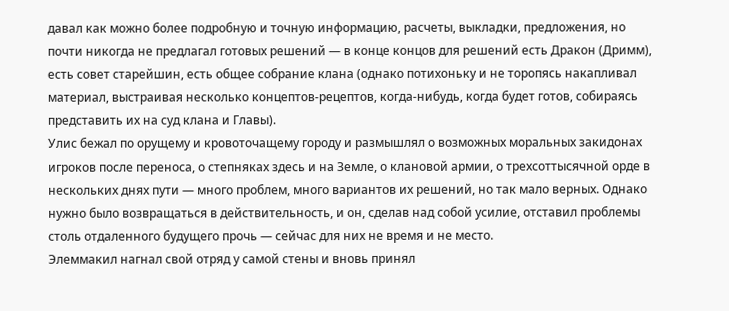давал как можно более подробную и точную информацию, расчеты, выкладки, предложения, но почти никогда не предлагал готовых решений — в конце концов для решений есть Дракон (Дримм), есть совет старейшин, есть общее собрание клана (однако потихоньку и не торопясь накапливал материал, выстраивая несколько концептов-рецептов, когда-нибудь, когда будет готов, собираясь представить их на суд клана и Главы).
Улис бежал по орущему и кровоточащему городу и размышлял о возможных моральных закидонах игроков после переноса, о степняках здесь и на Земле, о клановой армии, о трехсоттысячной орде в нескольких днях пути — много проблем, много вариантов их решений, но так мало верных. Однако нужно было возвращаться в действительность, и он, сделав над собой усилие, отставил проблемы столь отдаленного будущего прочь — сейчас для них не время и не место.
Элеммакил нагнал свой отряд у самой стены и вновь принял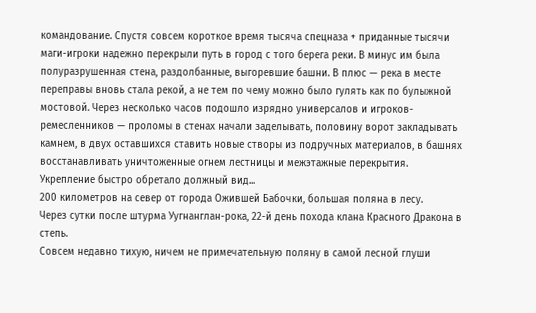командование. Спустя совсем короткое время тысяча спецназа + приданные тысячи маги-игроки надежно перекрыли путь в город с того берега реки. В минус им была полуразрушенная стена, раздолбанные, выгоревшие башни. В плюс — река в месте переправы вновь стала рекой, а не тем по чему можно было гулять как по булыжной мостовой. Через несколько часов подошло изрядно универсалов и игроков-ремесленников — проломы в стенах начали заделывать, половину ворот закладывать камнем, в двух оставшихся ставить новые створы из подручных материалов, в башнях восстанавливать уничтоженные огнем лестницы и межэтажные перекрытия. Укрепление быстро обретало должный вид...
200 километров на север от города Ожившей Бабочки, большая поляна в лесу.
Через сутки после штурма Уугнанглан-рока, 22-й день похода клана Красного Дракона в степь.
Совсем недавно тихую, ничем не примечательную поляну в самой лесной глуши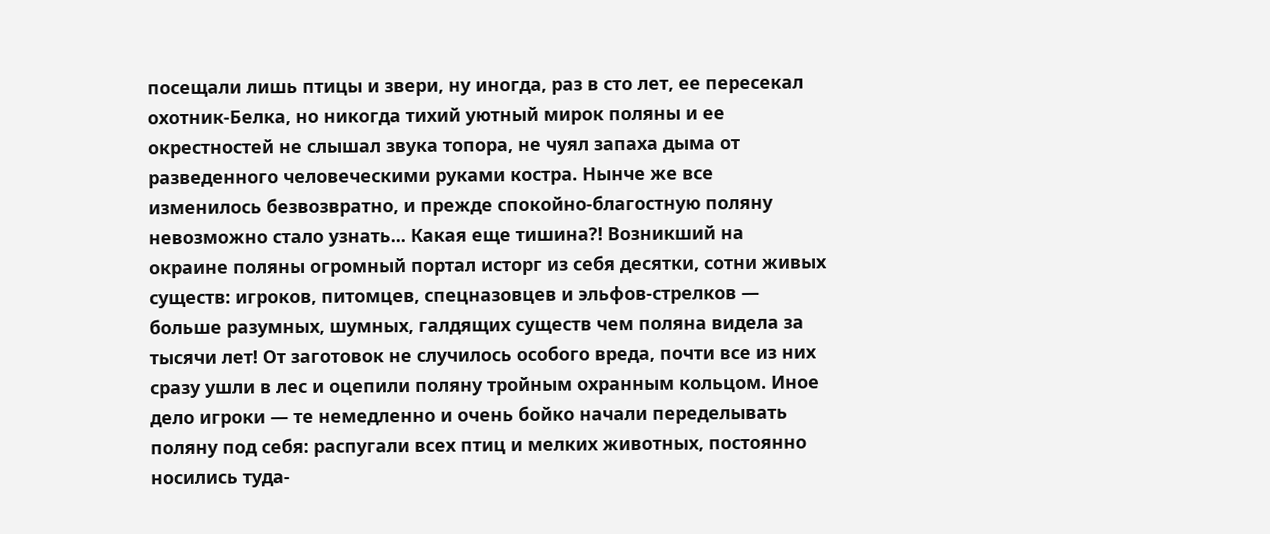посещали лишь птицы и звери, ну иногда, раз в сто лет, ее пересекал охотник-Белка, но никогда тихий уютный мирок поляны и ее окрестностей не слышал звука топора, не чуял запаха дыма от разведенного человеческими руками костра. Нынче же все изменилось безвозвратно, и прежде спокойно-благостную поляну невозможно стало узнать... Какая еще тишина?! Возникший на окраине поляны огромный портал исторг из себя десятки, сотни живых существ: игроков, питомцев, спецназовцев и эльфов-стрелков — больше разумных, шумных, галдящих существ чем поляна видела за тысячи лет! От заготовок не случилось особого вреда, почти все из них сразу ушли в лес и оцепили поляну тройным охранным кольцом. Иное дело игроки — те немедленно и очень бойко начали переделывать поляну под себя: распугали всех птиц и мелких животных, постоянно носились туда-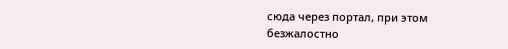сюда через портал, при этом безжалостно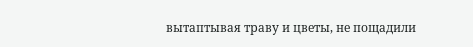вытаптывая траву и цветы, не пощадили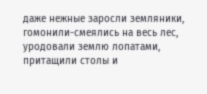даже нежные заросли земляники, гомонили-смеялись на весь лес, уродовали землю лопатами, притащили столы и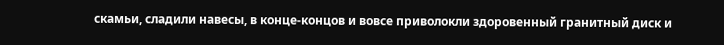скамьи, сладили навесы, в конце-концов и вовсе приволокли здоровенный гранитный диск и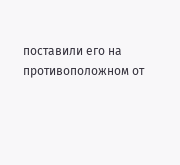поставили его на противоположном от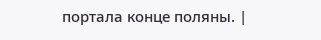портала конце поляны. |